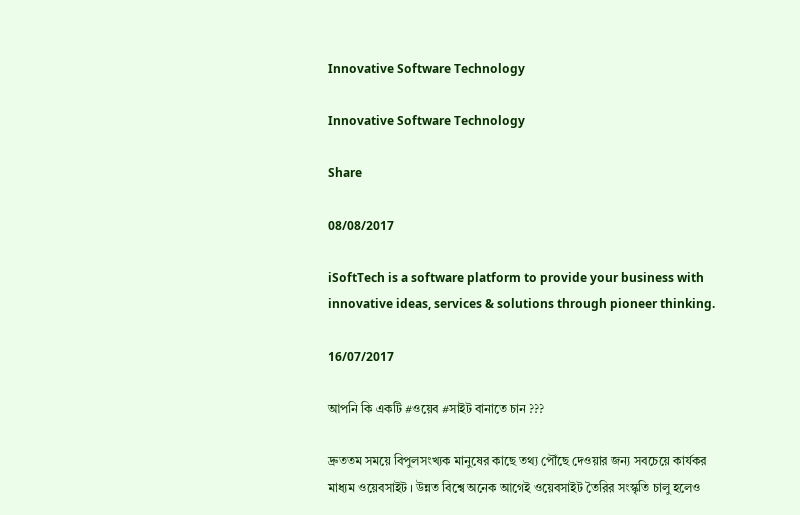Innovative Software Technology

Innovative Software Technology

Share

08/08/2017

iSoftTech is a software platform to provide your business with innovative ideas, services & solutions through pioneer thinking.

16/07/2017

আপনি কি একটি #ওয়েব #সাইট বানাতে চান ???

দ্রুততম সময়ে বিপুলসংখ্যক মানুষের কাছে তথ্য পৌঁছে দেওয়ার জন্য সবচেয়ে কার্যকর মাধ্যম ওয়েবসাইট । উন্নত বিশ্বে অনেক আগেই ওয়েবসাইট তৈরির সংস্কৃতি চালু হলেও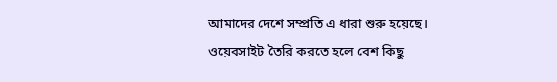আমাদের দেশে সম্প্রতি এ ধারা শুরু হয়েছে। ওয়েবসাইট তৈরি করতে হলে বেশ কিছু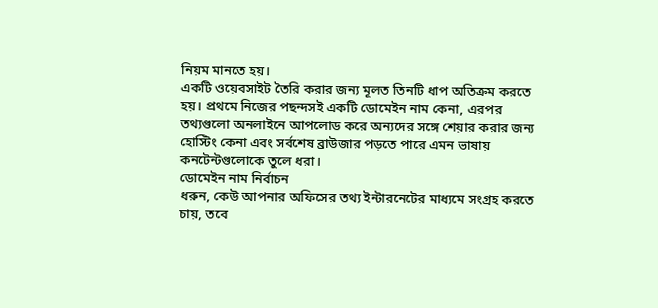নিয়ম মানতে হয়।
একটি ওয়েবসাইট তৈরি করার জন্য মূলত তিনটি ধাপ অতিক্রম করতে হয়। প্রথমে নিজের পছন্দসই একটি ডোমেইন নাম কেনা, এরপর তথ্যগুলো অনলাইনে আপলোড করে অন্যদের সঙ্গে শেয়ার করার জন্য হোস্টিং কেনা এবং সর্বশেষ ব্রাউজার পড়তে পারে এমন ভাষায় কনটেন্টগুলোকে তুলে ধরা।
ডোমেইন নাম নির্বাচন
ধরুন, কেউ আপনার অফিসের তথ্য ইন্টারনেটের মাধ্যমে সংগ্রহ করতে চায়, তবে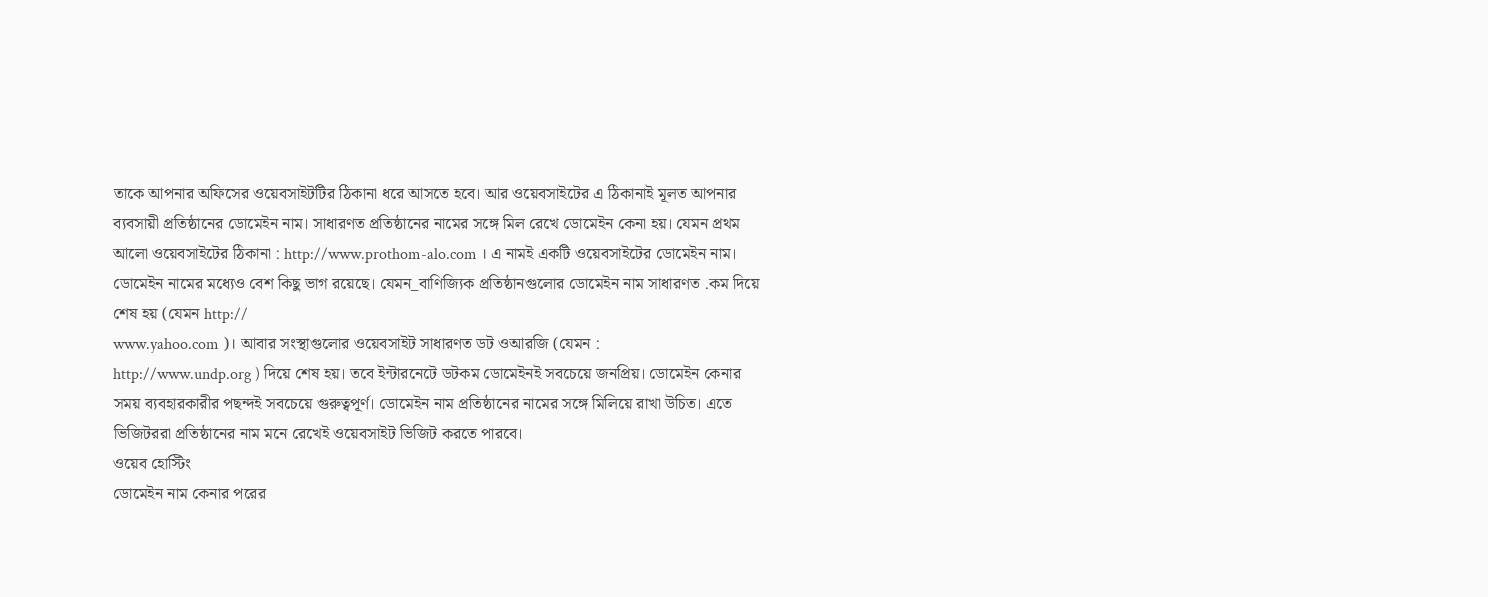তাকে আপনার অফিসের ওয়েবসাইটটির ঠিকানা ধরে আসতে হবে। আর ওয়েবসাইটের এ ঠিকানাই মূলত আপনার ব্যবসায়ী প্রতিষ্ঠানের ডোমেইন নাম। সাধারণত প্রতিষ্ঠানের নামের সঙ্গে মিল রেখে ডোমেইন কেনা হয়। যেমন প্রথম আলো ওয়েবসাইটের ঠিকানা : http://www.prothom-alo.com । এ নামই একটি ওয়েবসাইটের ডোমেইন নাম। ডোমেইন নামের মধ্যেও বেশ কিছু ভাগ রয়েছে। যেমন_বাণিজ্যিক প্রতিষ্ঠানগুলোর ডোমেইন নাম সাধারণত .কম দিয়ে শেষ হয় (যেমন http://
www.yahoo.com )। আবার সংস্থাগুলোর ওয়েবসাইট সাধারণত ডট ওআরজি (যেমন :
http://www.undp.org ) দিয়ে শেষ হয়। তবে ইন্টারনেটে ডটকম ডোমেইনই সবচেয়ে জনপ্রিয়। ডোমেইন কেনার সময় ব্যবহারকারীর পছন্দই সবচেয়ে গুরুত্বপূর্ণ। ডোমেইন নাম প্রতিষ্ঠানের নামের সঙ্গে মিলিয়ে রাখা উচিত। এতে ভিজিটররা প্রতিষ্ঠানের নাম মনে রেখেই ওয়েবসাইট ভিজিট করতে পারবে।
ওয়েব হোস্টিং
ডোমেইন নাম কেনার পরের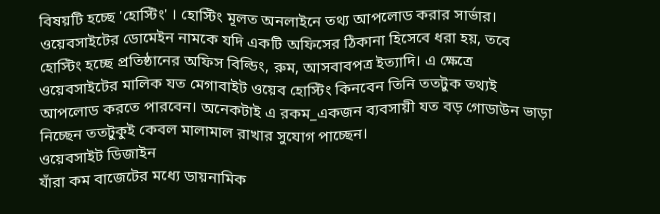বিষয়টি হচ্ছে 'হোস্টিং' । হোস্টিং মূলত অনলাইনে তথ্য আপলোড করার সার্ভার। ওয়েবসাইটের ডোমেইন নামকে যদি একটি অফিসের ঠিকানা হিসেবে ধরা হয়, তবে হোস্টিং হচ্ছে প্রতিষ্ঠানের অফিস বিল্ডিং, রুম, আসবাবপত্র ইত্যাদি। এ ক্ষেত্রে ওয়েবসাইটের মালিক যত মেগাবাইট ওয়েব হোস্টিং কিনবেন তিনি ততটুক তথ্যই আপলোড করতে পারবেন। অনেকটাই এ রকম_একজন ব্যবসায়ী যত বড় গোডাউন ভাড়া নিচ্ছেন ততটুকুই কেবল মালামাল রাখার সুযোগ পাচ্ছেন।
ওয়েবসাইট ডিজাইন
যাঁরা কম বাজেটের মধ্যে ডায়নামিক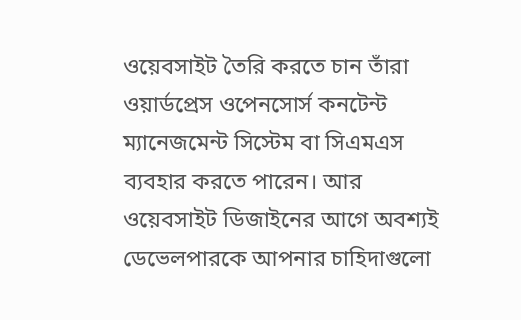ওয়েবসাইট তৈরি করতে চান তাঁরা ওয়ার্ডপ্রেস ওপেনসোর্স কনটেন্ট ম্যানেজমেন্ট সিস্টেম বা সিএমএস ব্যবহার করতে পারেন। আর ওয়েবসাইট ডিজাইনের আগে অবশ্যই ডেভেলপারকে আপনার চাহিদাগুলো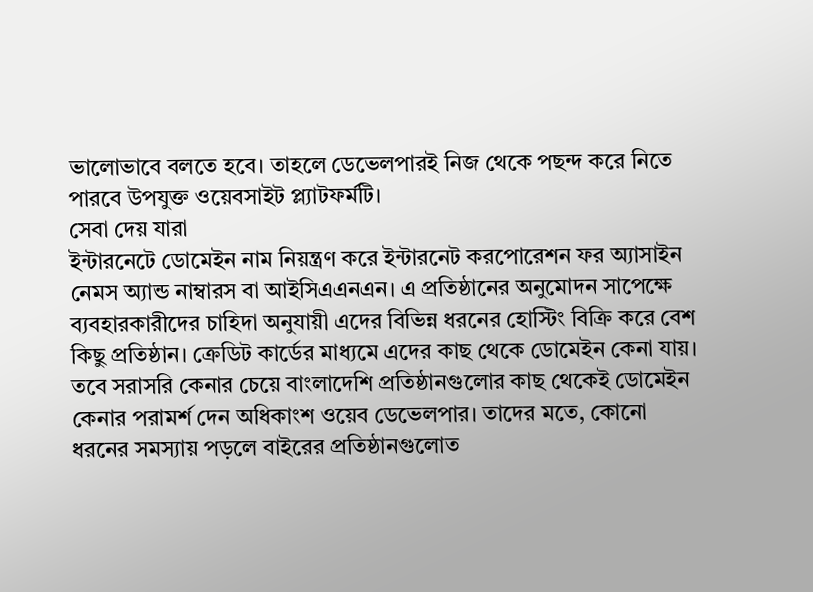ভালোভাবে বলতে হবে। তাহলে ডেভেলপারই নিজ থেকে পছন্দ করে নিতে পারবে উপযুক্ত ওয়েবসাইট প্ল্যাটফর্মটি।
সেবা দেয় যারা
ইন্টারনেটে ডোমেইন নাম নিয়ন্ত্রণ করে ইন্টারনেট করপোরেশন ফর অ্যাসাইন নেমস অ্যান্ড নাম্বারস বা আইসিএএনএন। এ প্রতিষ্ঠানের অনুমোদন সাপেক্ষে ব্যবহারকারীদের চাহিদা অনুযায়ী এদের বিভিন্ন ধরনের হোস্টিং বিক্রি করে বেশ কিছু প্রতিষ্ঠান। ক্রেডিট কার্ডের মাধ্যমে এদের কাছ থেকে ডোমেইন কেনা যায়। তবে সরাসরি কেনার চেয়ে বাংলাদেশি প্রতিষ্ঠানগুলোর কাছ থেকেই ডোমেইন কেনার পরামর্শ দেন অধিকাংশ ওয়েব ডেভেলপার। তাদের মতে, কোনো ধরনের সমস্যায় পড়লে বাইরের প্রতিষ্ঠানগুলোত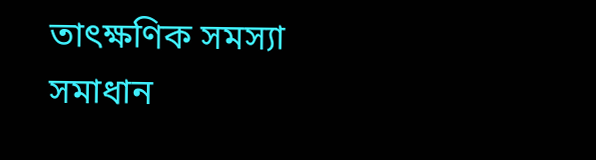তাৎক্ষণিক সমস্যা সমাধান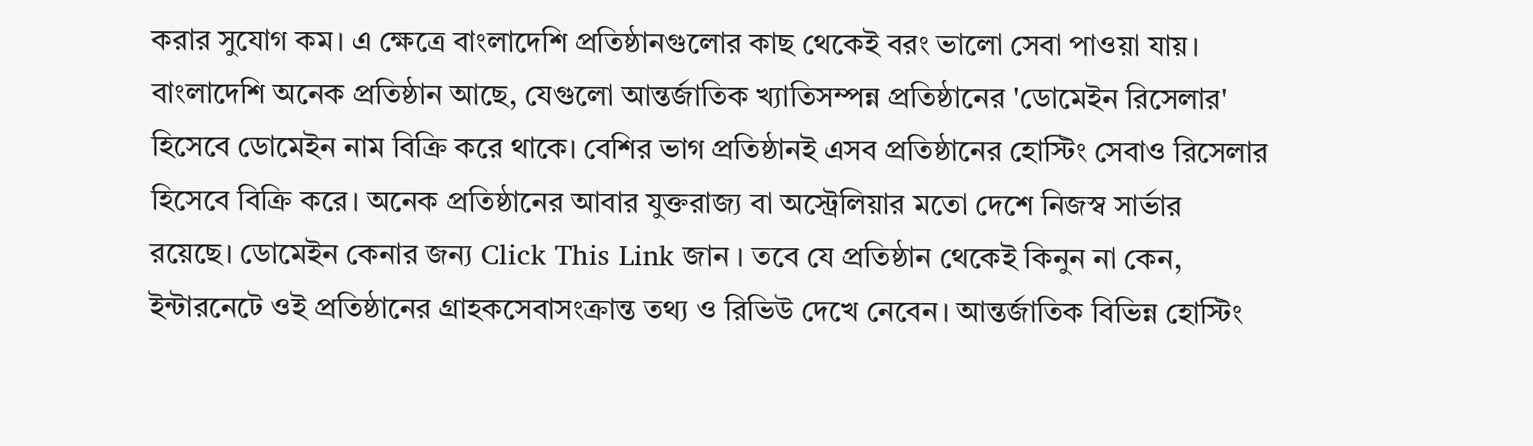করার সুযোগ কম। এ ক্ষেত্রে বাংলাদেশি প্রতিষ্ঠানগুলোর কাছ থেকেই বরং ভালো সেবা পাওয়া যায়। বাংলাদেশি অনেক প্রতিষ্ঠান আছে, যেগুলো আন্তর্জাতিক খ্যাতিসম্পন্ন প্রতিষ্ঠানের 'ডোমেইন রিসেলার' হিসেবে ডোমেইন নাম বিক্রি করে থাকে। বেশির ভাগ প্রতিষ্ঠানই এসব প্রতিষ্ঠানের হোস্টিং সেবাও রিসেলার হিসেবে বিক্রি করে। অনেক প্রতিষ্ঠানের আবার যুক্তরাজ্য বা অস্ট্রেলিয়ার মতো দেশে নিজস্ব সার্ভার রয়েছে। ডোমেইন কেনার জন্য Click This Link জান । তবে যে প্রতিষ্ঠান থেকেই কিনুন না কেন, ইন্টারনেটে ওই প্রতিষ্ঠানের গ্রাহকসেবাসংক্রান্ত তথ্য ও রিভিউ দেখে নেবেন। আন্তর্জাতিক বিভিন্ন হোস্টিং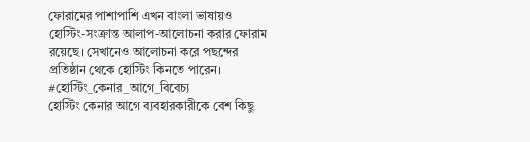ফোরামের পাশাপাশি এখন বাংলা ভাষায়ও হোস্টিং-সংক্রান্ত আলাপ-আলোচনা করার ফোরাম রয়েছে। সেখানেও আলোচনা করে পছন্দের প্রতিষ্ঠান থেকে হোস্টিং কিনতে পারেন।
#হোস্টিং_কেনার_আগে_বিবেচ্য
হোস্টিং কেনার আগে ব্যবহারকারীকে বেশ কিছু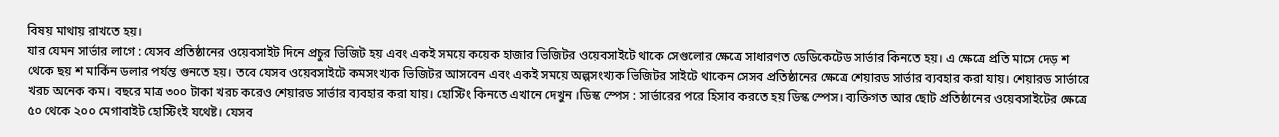বিষয় মাথায় রাখতে হয়।
যার যেমন সার্ভার লাগে : যেসব প্রতিষ্ঠানের ওয়েবসাইট দিনে প্রচুর ভিজিট হয় এবং একই সময়ে কয়েক হাজার ভিজিটর ওয়েবসাইটে থাকে সেগুলোর ক্ষেত্রে সাধারণত ডেডিকেটেড সার্ভার কিনতে হয়। এ ক্ষেত্রে প্রতি মাসে দেড় শ থেকে ছয় শ মার্কিন ডলার পর্যন্ত গুনতে হয়। তবে যেসব ওয়েবসাইটে কমসংখ্যক ভিজিটর আসবেন এবং একই সময়ে অল্পসংখ্যক ভিজিটর সাইটে থাকেন সেসব প্রতিষ্ঠানের ক্ষেত্রে শেয়ারড সার্ভার ব্যবহার করা যায়। শেয়ারড সার্ভারে খরচ অনেক কম। বছরে মাত্র ৩০০ টাকা খরচ করেও শেয়ারড সার্ভার ব্যবহার করা যায়। হোস্টিং কিনতে এখানে দেখুন ।ডিস্ক স্পেস : সার্ভারের পরে হিসাব করতে হয় ডিস্ক স্পেস। ব্যক্তিগত আর ছোট প্রতিষ্ঠানের ওয়েবসাইটের ক্ষেত্রে ৫০ থেকে ২০০ মেগাবাইট হোস্টিংই যথেষ্ট। যেসব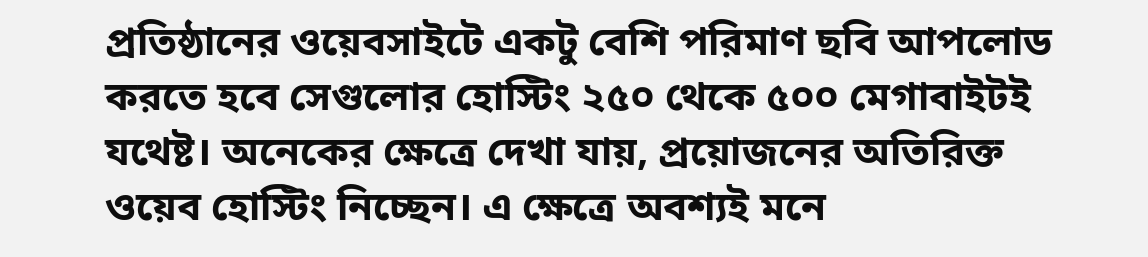প্রতিষ্ঠানের ওয়েবসাইটে একটু বেশি পরিমাণ ছবি আপলোড করতে হবে সেগুলোর হোস্টিং ২৫০ থেকে ৫০০ মেগাবাইটই যথেষ্ট। অনেকের ক্ষেত্রে দেখা যায়, প্রয়োজনের অতিরিক্ত ওয়েব হোস্টিং নিচ্ছেন। এ ক্ষেত্রে অবশ্যই মনে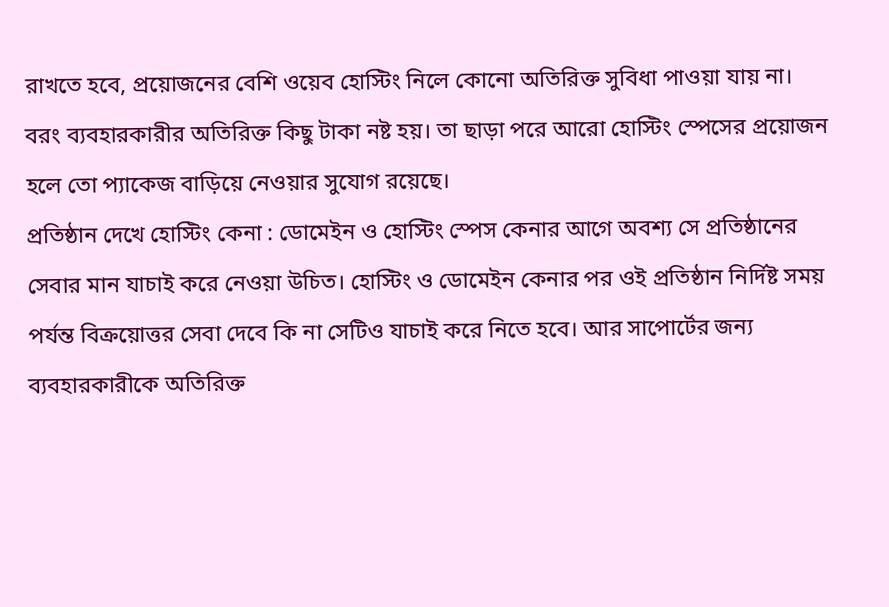রাখতে হবে, প্রয়োজনের বেশি ওয়েব হোস্টিং নিলে কোনো অতিরিক্ত সুবিধা পাওয়া যায় না। বরং ব্যবহারকারীর অতিরিক্ত কিছু টাকা নষ্ট হয়। তা ছাড়া পরে আরো হোস্টিং স্পেসের প্রয়োজন হলে তো প্যাকেজ বাড়িয়ে নেওয়ার সুযোগ রয়েছে।
প্রতিষ্ঠান দেখে হোস্টিং কেনা : ডোমেইন ও হোস্টিং স্পেস কেনার আগে অবশ্য সে প্রতিষ্ঠানের সেবার মান যাচাই করে নেওয়া উচিত। হোস্টিং ও ডোমেইন কেনার পর ওই প্রতিষ্ঠান নির্দিষ্ট সময় পর্যন্ত বিক্রয়োত্তর সেবা দেবে কি না সেটিও যাচাই করে নিতে হবে। আর সাপোর্টের জন্য ব্যবহারকারীকে অতিরিক্ত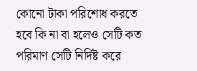কোনো টাকা পরিশোধ করতে হবে কি না বা হলেও সেটি কত পরিমাণ সেটি নির্দিষ্ট করে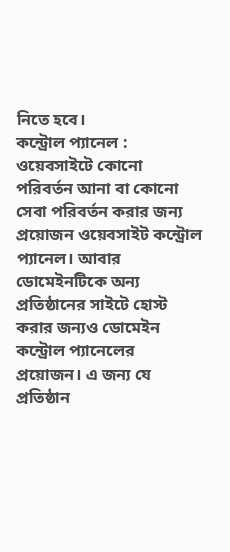নিতে হবে।
কন্ট্রোল প্যানেল : ওয়েবসাইটে কোনো পরিবর্তন আনা বা কোনো সেবা পরিবর্তন করার জন্য প্রয়োজন ওয়েবসাইট কন্ট্রোল প্যানেল। আবার ডোমেইনটিকে অন্য প্রতিষ্ঠানের সাইটে হোস্ট করার জন্যও ডোমেইন কন্ট্রোল প্যানেলের প্রয়োজন। এ জন্য যে প্রতিষ্ঠান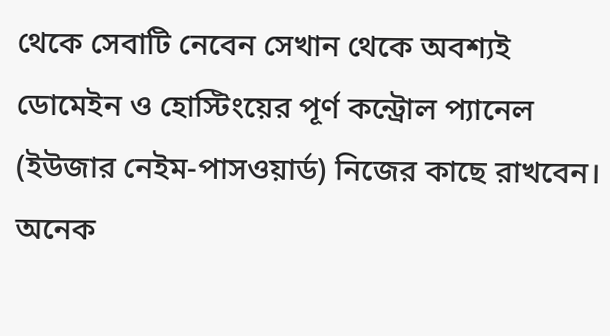থেকে সেবাটি নেবেন সেখান থেকে অবশ্যই ডোমেইন ও হোস্টিংয়ের পূর্ণ কন্ট্রোল প্যানেল (ইউজার নেইম-পাসওয়ার্ড) নিজের কাছে রাখবেন। অনেক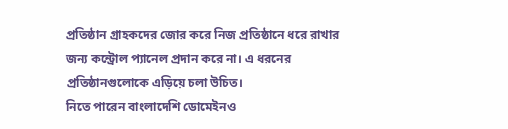প্রতিষ্ঠান গ্রাহকদের জোর করে নিজ প্রতিষ্ঠানে ধরে রাখার জন্য কন্ট্রোল প্যানেল প্রদান করে না। এ ধরনের প্রতিষ্ঠানগুলোকে এড়িয়ে চলা উচিত।
নিতে পারেন বাংলাদেশি ডোমেইনও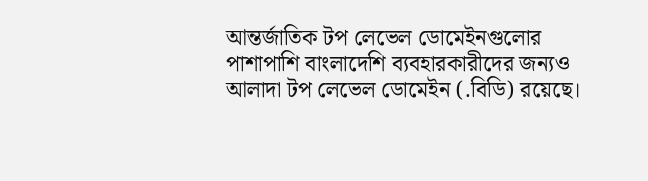আন্তর্জাতিক টপ লেভেল ডোমেইনগুলোর পাশাপাশি বাংলাদেশি ব্যবহারকারীদের জন্যও আলাদা টপ লেভেল ডোমেইন (.বিডি) রয়েছে।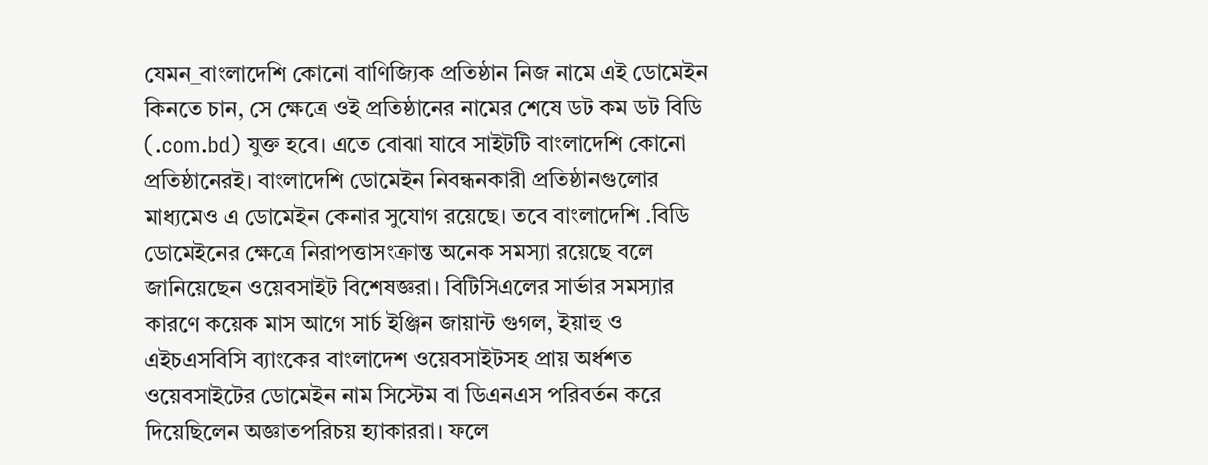যেমন_বাংলাদেশি কোনো বাণিজ্যিক প্রতিষ্ঠান নিজ নামে এই ডোমেইন কিনতে চান, সে ক্ষেত্রে ওই প্রতিষ্ঠানের নামের শেষে ডট কম ডট বিডি (.com.bd) যুক্ত হবে। এতে বোঝা যাবে সাইটটি বাংলাদেশি কোনো প্রতিষ্ঠানেরই। বাংলাদেশি ডোমেইন নিবন্ধনকারী প্রতিষ্ঠানগুলোর মাধ্যমেও এ ডোমেইন কেনার সুযোগ রয়েছে। তবে বাংলাদেশি .বিডি ডোমেইনের ক্ষেত্রে নিরাপত্তাসংক্রান্ত অনেক সমস্যা রয়েছে বলে জানিয়েছেন ওয়েবসাইট বিশেষজ্ঞরা। বিটিসিএলের সার্ভার সমস্যার কারণে কয়েক মাস আগে সার্চ ইঞ্জিন জায়ান্ট গুগল, ইয়াহু ও এইচএসবিসি ব্যাংকের বাংলাদেশ ওয়েবসাইটসহ প্রায় অর্ধশত ওয়েবসাইটের ডোমেইন নাম সিস্টেম বা ডিএনএস পরিবর্তন করে দিয়েছিলেন অজ্ঞাতপরিচয় হ্যাকাররা। ফলে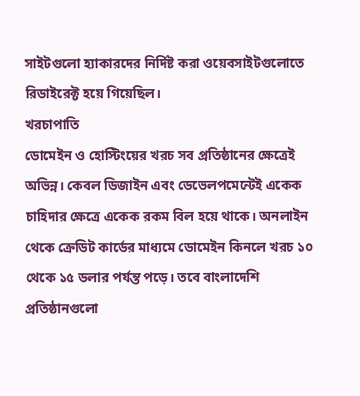সাইটগুলো হ্যাকারদের নির্দিষ্ট করা ওয়েবসাইটগুলোতে রিডাইরেক্ট হয়ে গিয়েছিল।
খরচাপাতি
ডোমেইন ও হোস্টিংয়ের খরচ সব প্রতিষ্ঠানের ক্ষেত্রেই অভিন্ন। কেবল ডিজাইন এবং ডেভেলপমেন্টেই একেক চাহিদার ক্ষেত্রে একেক রকম বিল হয়ে থাকে। অনলাইন থেকে ক্রেডিট কার্ডের মাধ্যমে ডোমেইন কিনলে খরচ ১০ থেকে ১৫ ডলার পর্যন্ত পড়ে। তবে বাংলাদেশি প্রতিষ্ঠানগুলো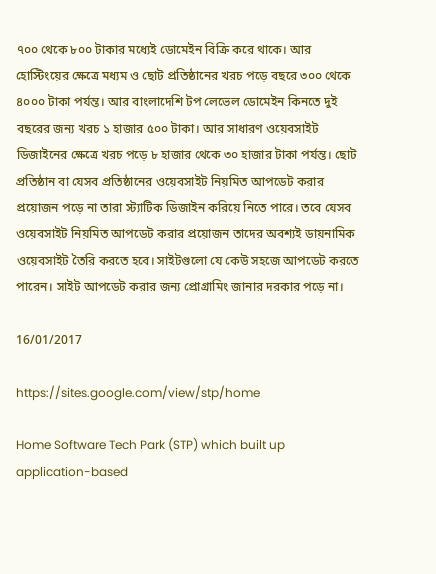৭০০ থেকে ৮০০ টাকার মধ্যেই ডোমেইন বিক্রি করে থাকে। আর হোস্টিংয়ের ক্ষেত্রে মধ্যম ও ছোট প্রতিষ্ঠানের খরচ পড়ে বছরে ৩০০ থেকে ৪০০০ টাকা পর্যন্ত। আর বাংলাদেশি টপ লেভেল ডোমেইন কিনতে দুই বছরের জন্য খরচ ১ হাজার ৫০০ টাকা। আর সাধারণ ওয়েবসাইট ডিজাইনের ক্ষেত্রে খরচ পড়ে ৮ হাজার থেকে ৩০ হাজার টাকা পর্যন্ত। ছোট প্রতিষ্ঠান বা যেসব প্রতিষ্ঠানের ওয়েবসাইট নিয়মিত আপডেট করার প্রয়োজন পড়ে না তারা স্ট্যাটিক ডিজাইন করিয়ে নিতে পারে। তবে যেসব ওয়েবসাইট নিয়মিত আপডেট করার প্রয়োজন তাদের অবশ্যই ডায়নামিক ওয়েবসাইট তৈরি করতে হবে। সাইটগুলো যে কেউ সহজে আপডেট করতে পারেন। সাইট আপডেট করার জন্য প্রোগ্রামিং জানার দরকার পড়ে না।

16/01/2017

https://sites.google.com/view/stp/home

Home Software Tech Park (STP) which built up application-based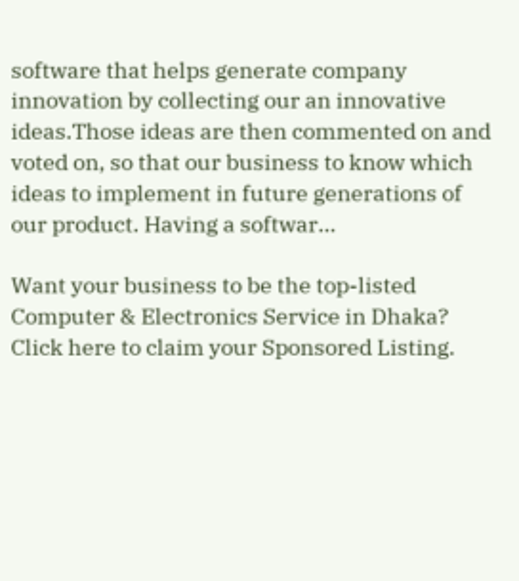software that helps generate company innovation by collecting our an innovative ideas.Those ideas are then commented on and voted on, so that our business to know which ideas to implement in future generations of our product. Having a softwar...

Want your business to be the top-listed Computer & Electronics Service in Dhaka?
Click here to claim your Sponsored Listing.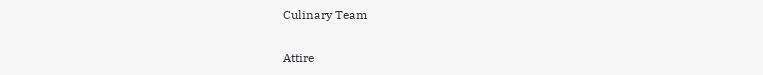Culinary Team

Attire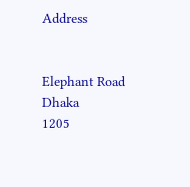Address


Elephant Road
Dhaka
1205